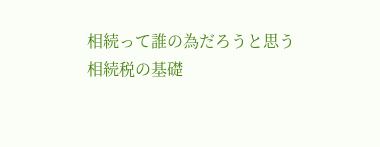相続って誰の為だろうと思う
相続税の基礎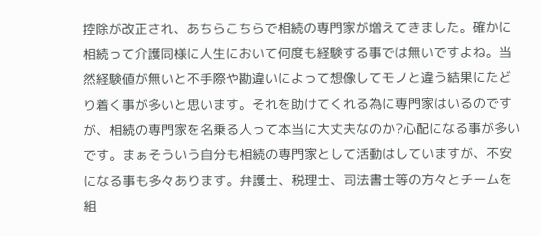控除が改正され、あちらこちらで相続の専門家が増えてきました。確かに相続って介護同様に人生において何度も経験する事では無いですよね。当然経験値が無いと不手際や勘違いによって想像してモノと違う結果にたどり着く事が多いと思います。それを助けてくれる為に専門家はいるのですが、相続の専門家を名乗る人って本当に大丈夫なのか?心配になる事が多い です。まぁそういう自分も相続の専門家として活動はしていますが、不安になる事も多々あります。弁護士、税理士、司法書士等の方々とチームを組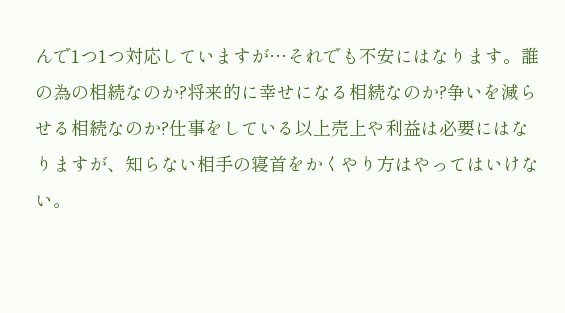んで1つ1つ対応していますが…それでも不安にはなります。誰の為の相続なのか?将来的に幸せになる相続なのか?争いを減らせる相続なのか?仕事をしている以上売上や利益は必要にはなりますが、知らない相手の寝首をかくやり方はやってはいけない。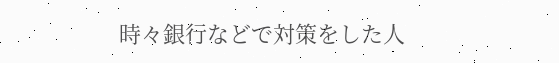時々銀行などで対策をした人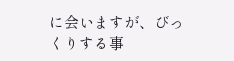に会いますが、びっくりする事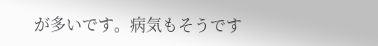が多いです。病気もそうです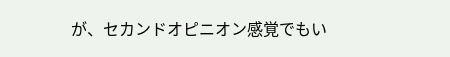が、セカンドオピニオン感覚でもい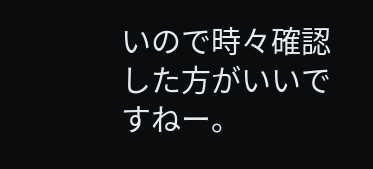いので時々確認した方がいいですねー。